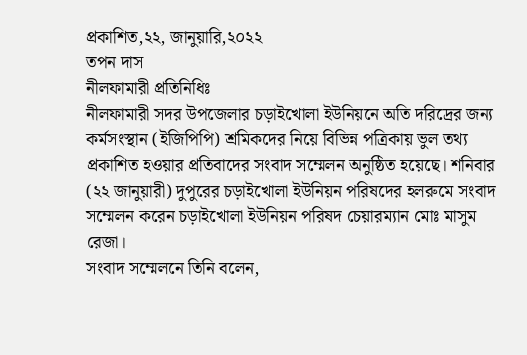প্রকাশিত,২২, জানুয়ারি,২০২২
তপন দাস
নীলফামারী প্রতিনিধিঃ
নীলফামারী সদর উপজেলার চড়াইখোলা ইউনিয়নে অতি দরিদ্রের জন্য কর্মসংস্থান (ইজিপিপি) শ্রমিকদের নিয়ে বিভিন্ন পত্রিকায় ভুল তথ্য প্রকাশিত হওয়ার প্রতিবাদের সংবাদ সম্মেলন অনুষ্ঠিত হয়েছে। শনিবার (২২ জানুয়ারী) দুপুরের চড়াইখোলা ইউনিয়ন পরিষদের হলরুমে সংবাদ সম্মেলন করেন চড়াইখোলা ইউনিয়ন পরিষদ চেয়ারম্যান মোঃ মাসুম রেজা।
সংবাদ সম্মেলনে তিনি বলেন,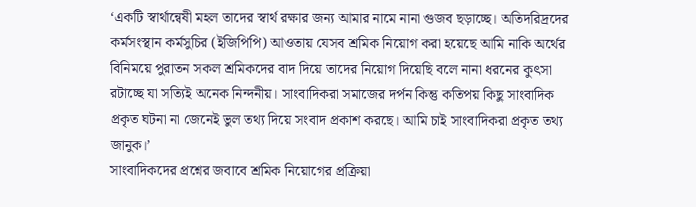‘একটি স্বার্থান্বেষী মহল তাদের স্বার্থ রক্ষার জন্য আমার নামে নানা গুজব ছড়াচ্ছে। অতিদরিদ্রদের কর্মসংস্থান কর্মসুচির (ইজিপিপি) আওতায় যেসব শ্রমিক নিয়োগ করা হয়েছে আমি নাকি অর্থের বিনিময়ে পুরাতন সকল শ্রমিকদের বাদ দিয়ে তাদের নিয়োগ দিয়েছি বলে নানা ধরনের কুৎসা রটাচ্ছে যা সত্যিই অনেক নিন্দনীয়। সাংবাদিকরা সমাজের দর্পন কিন্তু কতিপয় কিছু সাংবাদিক প্রকৃত ঘটনা না জেনেই ভুল তথ্য দিয়ে সংবাদ প্রকাশ করছে। আমি চাই সাংবাদিকরা প্রকৃত তথ্য জানুক।’
সাংবাদিকদের প্রশ্নের জবাবে শ্রমিক নিয়োগের প্রক্রিয়া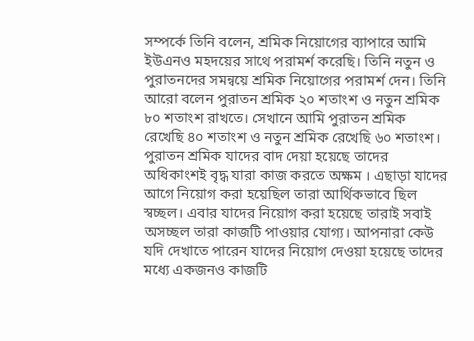সম্পর্কে তিনি বলেন, শ্রমিক নিয়োগের ব্যাপারে আমি ইউএনও মহদয়ের সাথে পরামর্শ করেছি। তিনি নতুন ও পুরাতনদের সমন্বয়ে শ্রমিক নিয়োগের পরামর্শ দেন। তিনি আরো বলেন পুরাতন শ্রমিক ২০ শতাংশ ও নতুন শ্রমিক ৮০ শতাংশ রাখতে। সেখানে আমি পুরাতন শ্রমিক রেখেছি ৪০ শতাংশ ও নতুন শ্রমিক রেখেছি ৬০ শতাংশ। পুরাতন শ্রমিক যাদের বাদ দেয়া হয়েছে তাদের অধিকাংশই বৃদ্ধ যারা কাজ করতে অক্ষম । এছাড়া যাদের আগে নিয়োগ করা হয়েছিল তারা আর্থিকভাবে ছিল স্বচ্ছল। এবার যাদের নিয়োগ করা হয়েছে তারাই সবাই অসচ্ছল তারা কাজটি পাওয়ার যোগ্য। আপনারা কেউ যদি দেখাতে পারেন যাদের নিয়োগ দেওয়া হয়েছে তাদের মধ্যে একজনও কাজটি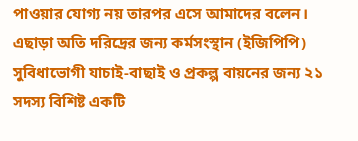পাওয়ার যোগ্য নয় তারপর এসে আমাদের বলেন। এছাড়া অতি দরিদ্রের জন্য কর্মসংস্থান (ইজিপিপি) সুবিধাভোগী যাচাই-বাছাই ও প্রকল্প বায়নের জন্য ২১ সদস্য বিশিষ্ট একটি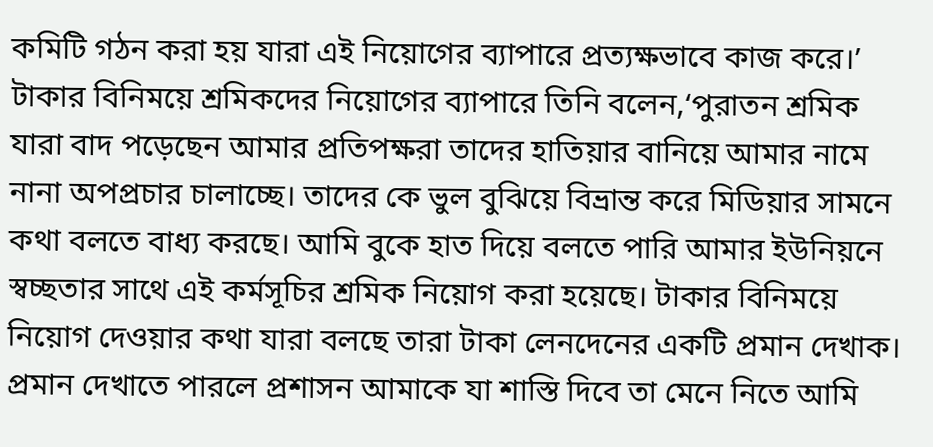কমিটি গঠন করা হয় যারা এই নিয়োগের ব্যাপারে প্রত্যক্ষভাবে কাজ করে।’
টাকার বিনিময়ে শ্রমিকদের নিয়োগের ব্যাপারে তিনি বলেন,‘পুরাতন শ্রমিক যারা বাদ পড়েছেন আমার প্রতিপক্ষরা তাদের হাতিয়ার বানিয়ে আমার নামে নানা অপপ্রচার চালাচ্ছে। তাদের কে ভুল বুঝিয়ে বিভ্রান্ত করে মিডিয়ার সামনে কথা বলতে বাধ্য করছে। আমি বুকে হাত দিয়ে বলতে পারি আমার ইউনিয়নে স্বচ্ছতার সাথে এই কর্মসূচির শ্রমিক নিয়োগ করা হয়েছে। টাকার বিনিময়ে নিয়োগ দেওয়ার কথা যারা বলছে তারা টাকা লেনদেনের একটি প্রমান দেখাক। প্রমান দেখাতে পারলে প্রশাসন আমাকে যা শাস্তি দিবে তা মেনে নিতে আমি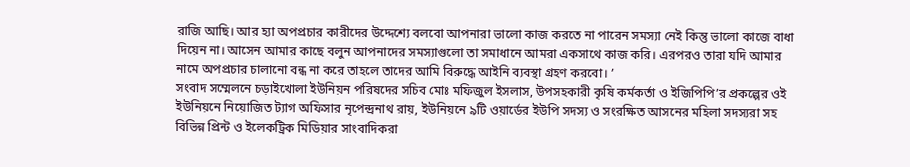রাজি আছি। আর হ্যা অপপ্রচার কারীদের উদ্দেশ্যে বলবো আপনারা ভালো কাজ করতে না পারেন সমস্যা নেই কিন্তু ভালো কাজে বাধা দিয়েন না। আসেন আমার কাছে বলুন আপনাদের সমস্যাগুলো তা সমাধানে আমরা একসাথে কাজ করি। এরপরও তারা যদি আমার নামে অপপ্রচার চালানো বন্ধ না করে তাহলে তাদের আমি বিরুদ্ধে আইনি ব্যবস্থা গ্রহণ করবো। ’
সংবাদ সম্মেলনে চড়াইখোলা ইউনিয়ন পরিষদের সচিব মোঃ মফিজুল ইসলাস, উপসহকারী কৃষি কর্মকর্তা ও ইজিপিপি’র প্রকল্পের ওই ইউনিয়নে নিয়োজিত ট্যাগ অফিসার নৃপেন্দ্রনাথ রায়, ইউনিয়নে ৯টি ওয়ার্ডের ইউপি সদস্য ও সংরক্ষিত আসনের মহিলা সদস্যরা সহ বিভিন্ন প্রিন্ট ও ইলেকট্রিক মিডিয়ার সাংবাদিকরা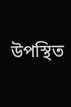উপস্থিত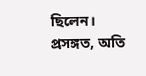ছিলেন।
প্রসঙ্গত, অতি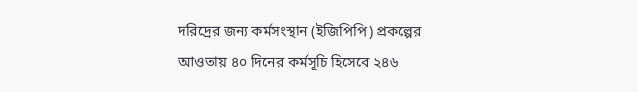দরিদ্রের জন্য কর্মসংস্থান (ইজিপিপি) প্রকল্পের আওতায় ৪০ দিনের কর্মসূচি হিসেবে ২৪৬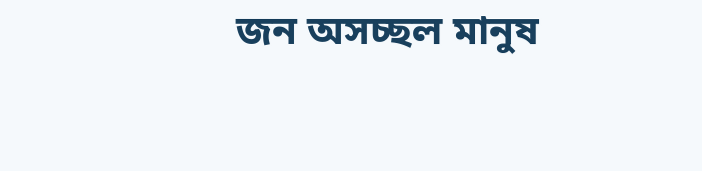জন অসচ্ছল মানুষ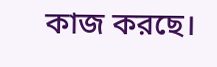কাজ করছে।